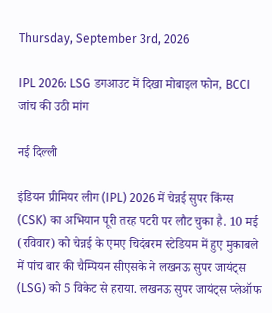Thursday, September 3rd, 2026

IPL 2026: LSG डगआउट में दिखा मोबाइल फोन, BCCI जांच की उठी मांग

नई दिल्ली

इंडियन प्रीमियर लीग (IPL) 2026 में चेन्नई सुपर किंग्स (CSK) का अभियान पूरी तरह पटरी पर लौट चुका है. 10 मई (रविवार) को चेन्नई के एमए चिदंबरम स्टेडियम में हुए मुकाबले में पांच बार की चैम्पियन सीएसके ने लखनऊ सुपर जायंट्स (LSG) को 5 विकेट से हराया. लखनऊ सुपर जायंट्स प्लेऑफ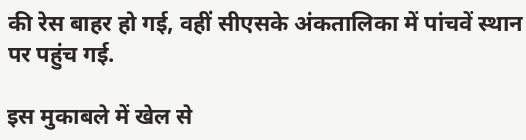की रेस बाहर हो गई, वहीं सीएसके अंकतालिका में पांचवें स्थान पर पहुंच गई.

इस मुकाबले में खेल से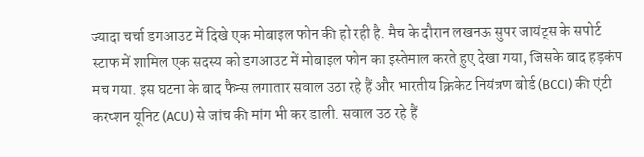ज्यादा चर्चा डगआउट में दिखे एक मोबाइल फोन की हो रही है. मैच के दौरान लखनऊ सुपर जायंट्स के सपोर्ट स्टाफ में शामिल एक सदस्य को डगआउट में मोबाइल फोन का इस्तेमाल करते हुए देखा गया, जिसके बाद हड़कंप मच गया. इस घटना के बाद फैन्स लगातार सवाल उठा रहे हैं और भारतीय क्रिकेट नियंत्रण बोर्ड (BCCI) की एंटी करप्शन यूनिट (ACU) से जांच की मांग भी कर डाली. सवाल उठ रहे हैं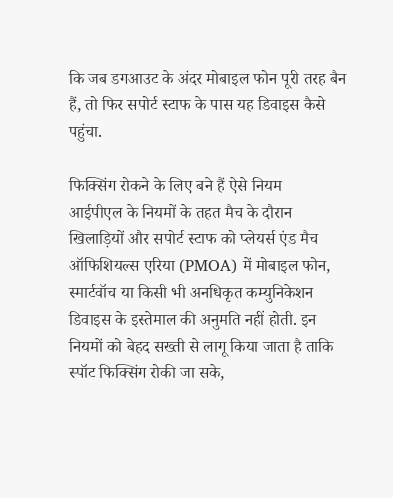कि जब डगआउट के अंदर मोबाइल फोन पूरी तरह बैन हैं, तो फिर सपोर्ट स्टाफ के पास यह डिवाइस कैसे पहुंचा.

फिक्सिंग रोकने के लिए बने हैं ऐसे नियम
आईपीएल के नियमों के तहत मैच के दौरान खिलाड़ियों और सपोर्ट स्टाफ को प्लेयर्स एंड मैच ऑफिशियल्स एरिया (PMOA) में मोबाइल फोन, स्मार्टवॉच या किसी भी अनधिकृत कम्युनिकेशन डिवाइस के इस्तेमाल की अनुमति नहीं होती. इन नियमों को बेहद सख्ती से लागू किया जाता है ताकि स्पॉट फिक्सिंग रोकी जा सके,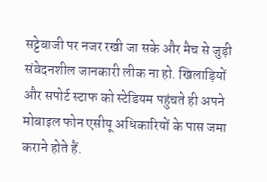सट्टेबाजी पर नजर रखी जा सके और मैच से जुड़ी संवेदनशील जानकारी लीक ना हो. खिलाड़ियों और सपोर्ट स्टाफ को स्टेडियम पहुंचते ही अपने मोबाइल फोन एसीयू अधिकारियों के पास जमा कराने होते हैं.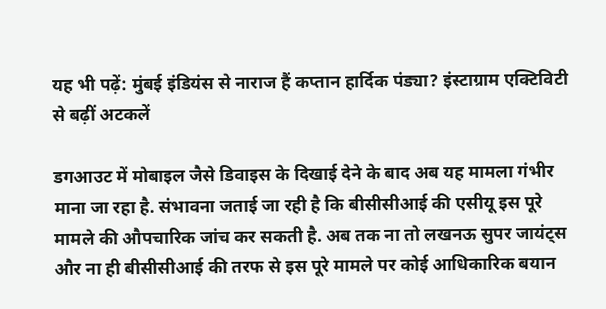यह भी पढ़ें: मुंबई इंडियंस से नाराज हैं कप्तान हार्दिक पंड्या? इंस्टाग्राम एक्टिविटी से बढ़ीं अटकलें

डगआउट में मोबाइल जैसे डिवाइस के दिखाई देने के बाद अब यह मामला गंभीर माना जा रहा है. संभावना जताई जा रही है कि बीसीसीआई की एसीयू इस पूरे मामले की औपचारिक जांच कर सकती है. अब तक ना तो लखनऊ सुपर जायंट्स और ना ही बीसीसीआई की तरफ से इस पूरे मामले पर कोई आधिकारिक बयान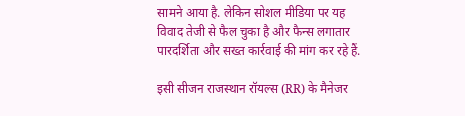सामने आया है. लेकिन सोशल मीडिया पर यह विवाद तेजी से फैल चुका है और फैन्स लगातार पारदर्शिता और सख्त कार्रवाई की मांग कर रहे हैं.

इसी सीजन राजस्थान रॉयल्स (RR) के मैनेजर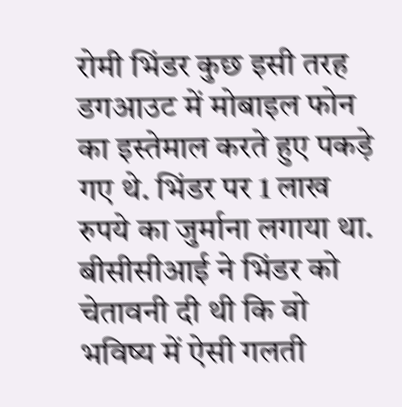रोमी भिंडर कुछ इसी तरह डगआउट में मोबाइल फोन का इस्तेमाल करते हुए पकड़े गए थे. भिंडर पर 1 लाख रुपये का जुर्माना लगाया था. बीसीसीआई ने भिंडर को चेतावनी दी थी कि वो भविष्य में ऐसी गलती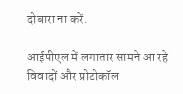दोबारा ना करें.

आईपीएल में लगातार सामने आ रहे विवादों और प्रोटोकॉल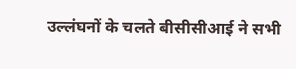उल्लंघनों के चलते बीसीसीआई ने सभी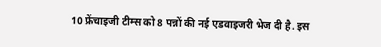10 फ्रेंचाइजी टीम्स को 8 पन्नों की नई एडवाइजरी भेज दी है. इस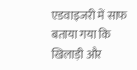एडवाइजरी में साफ बताया गया कि खिलाड़ी और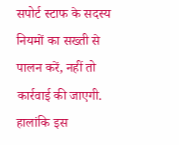सपोर्ट स्टाफ के सदस्य नियमों का सख्ती से पालन करें, नहीं तो कार्रवाई की जाएगी. हालांकि इस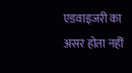एडवाइजरी का असर होता नहीं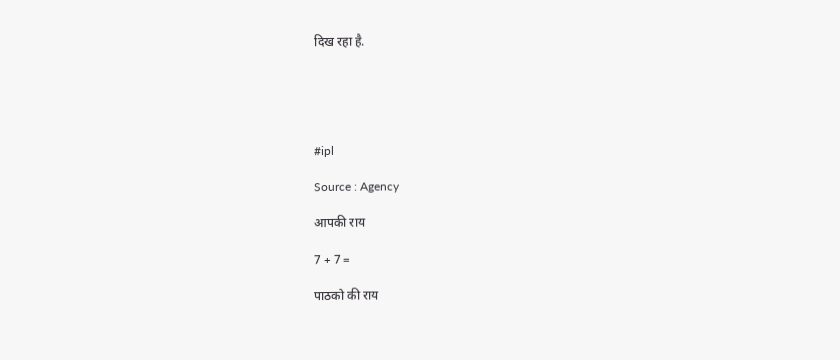दिख रहा है.





#ipl

Source : Agency

आपकी राय

7 + 7 =

पाठको की राय